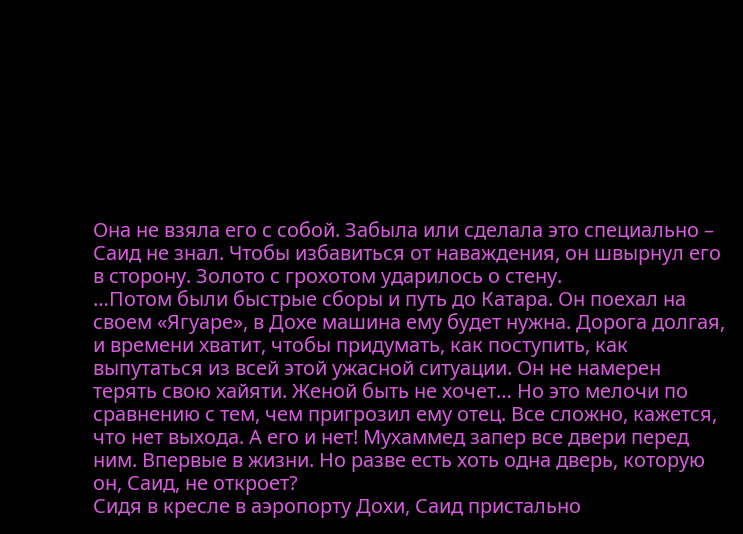Она не взяла его с собой. Забыла или сделала это специально – Саид не знал. Чтобы избавиться от наваждения, он швырнул его в сторону. Золото с грохотом ударилось о стену.
…Потом были быстрые сборы и путь до Катара. Он поехал на своем «Ягуаре», в Дохе машина ему будет нужна. Дорога долгая, и времени хватит, чтобы придумать, как поступить, как выпутаться из всей этой ужасной ситуации. Он не намерен терять свою хайяти. Женой быть не хочет… Но это мелочи по сравнению с тем, чем пригрозил ему отец. Все сложно, кажется, что нет выхода. А его и нет! Мухаммед запер все двери перед ним. Впервые в жизни. Но разве есть хоть одна дверь, которую он, Саид, не откроет?
Сидя в кресле в аэропорту Дохи, Саид пристально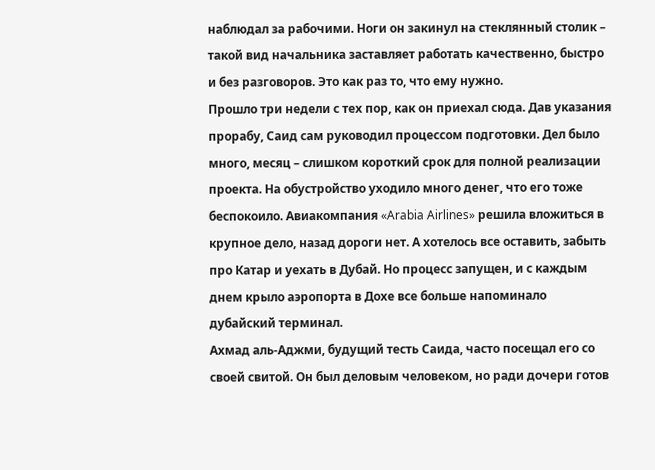наблюдал за рабочими. Ноги он закинул на стеклянный столик – такой вид начальника заставляет работать качественно, быстро и без разговоров. Это как раз то, что ему нужно.
Прошло три недели с тех пор, как он приехал сюда. Дав указания прорабу, Саид сам руководил процессом подготовки. Дел было много, месяц – слишком короткий срок для полной реализации проекта. На обустройство уходило много денег, что его тоже беспокоило. Авиакомпания «Arabia Airlines» решила вложиться в крупное дело, назад дороги нет. А хотелось все оставить, забыть про Катар и уехать в Дубай. Но процесс запущен, и с каждым днем крыло аэропорта в Дохе все больше напоминало дубайский терминал.
Ахмад аль-Аджми, будущий тесть Саида, часто посещал его со своей свитой. Он был деловым человеком, но ради дочери готов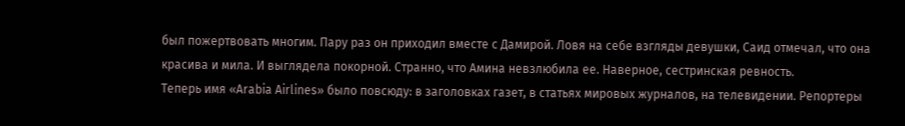был пожертвовать многим. Пару раз он приходил вместе с Дамирой. Ловя на себе взгляды девушки, Саид отмечал, что она красива и мила. И выглядела покорной. Странно, что Амина невзлюбила ее. Наверное, сестринская ревность.
Теперь имя «Arabia Airlines» было повсюду: в заголовках газет, в статьях мировых журналов, на телевидении. Репортеры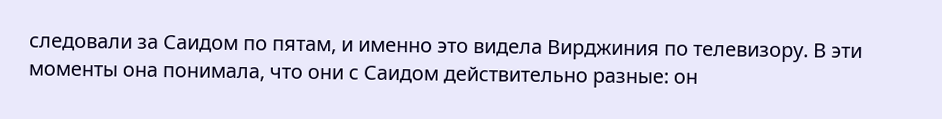следовали за Саидом по пятам, и именно это видела Вирджиния по телевизору. В эти моменты она понимала, что они с Саидом действительно разные: он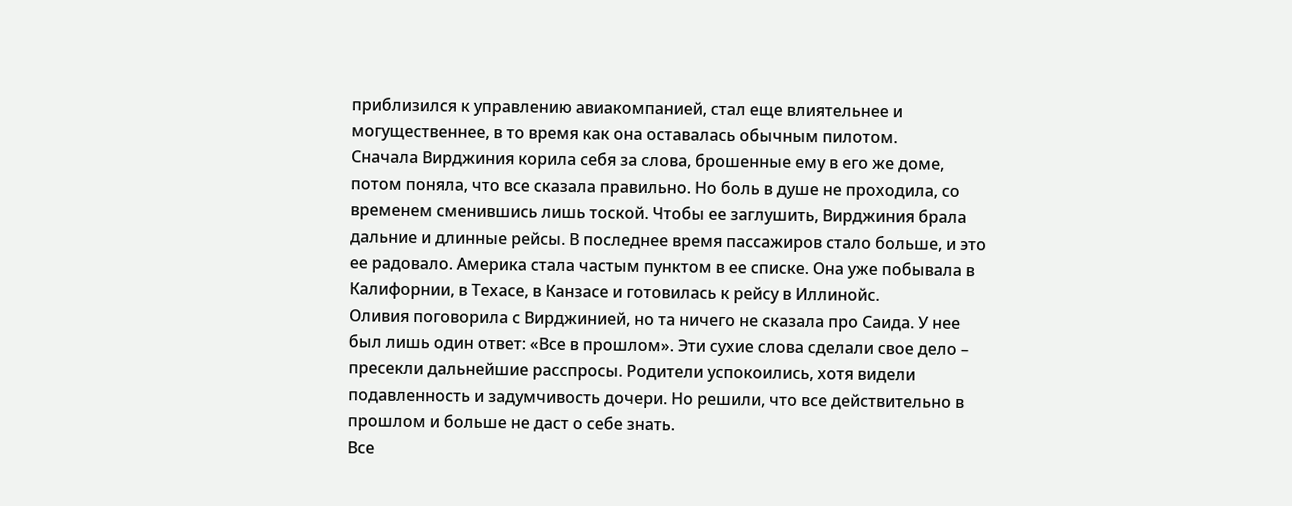приблизился к управлению авиакомпанией, стал еще влиятельнее и могущественнее, в то время как она оставалась обычным пилотом.
Сначала Вирджиния корила себя за слова, брошенные ему в его же доме, потом поняла, что все сказала правильно. Но боль в душе не проходила, со временем сменившись лишь тоской. Чтобы ее заглушить, Вирджиния брала дальние и длинные рейсы. В последнее время пассажиров стало больше, и это ее радовало. Америка стала частым пунктом в ее списке. Она уже побывала в Калифорнии, в Техасе, в Канзасе и готовилась к рейсу в Иллинойс.
Оливия поговорила с Вирджинией, но та ничего не сказала про Саида. У нее был лишь один ответ: «Все в прошлом». Эти сухие слова сделали свое дело – пресекли дальнейшие расспросы. Родители успокоились, хотя видели подавленность и задумчивость дочери. Но решили, что все действительно в прошлом и больше не даст о себе знать.
Все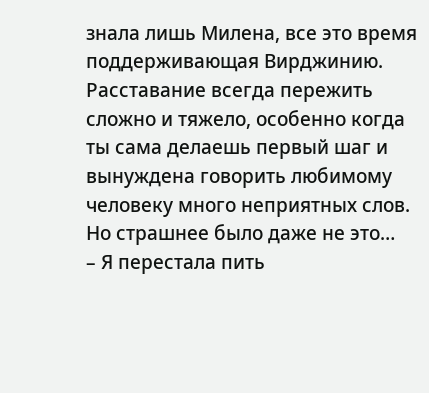знала лишь Милена, все это время поддерживающая Вирджинию. Расставание всегда пережить сложно и тяжело, особенно когда ты сама делаешь первый шаг и вынуждена говорить любимому человеку много неприятных слов. Но страшнее было даже не это…
– Я перестала пить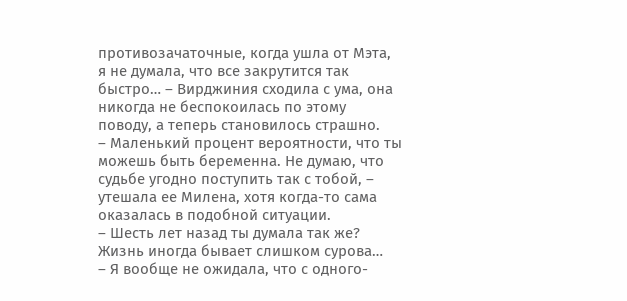противозачаточные, когда ушла от Мэта, я не думала, что все закрутится так быстро… – Вирджиния сходила с ума, она никогда не беспокоилась по этому поводу, а теперь становилось страшно.
– Маленький процент вероятности, что ты можешь быть беременна. Не думаю, что судьбе угодно поступить так с тобой, – утешала ее Милена, хотя когда-то сама оказалась в подобной ситуации.
– Шесть лет назад ты думала так же? Жизнь иногда бывает слишком сурова…
– Я вообще не ожидала, что с одного-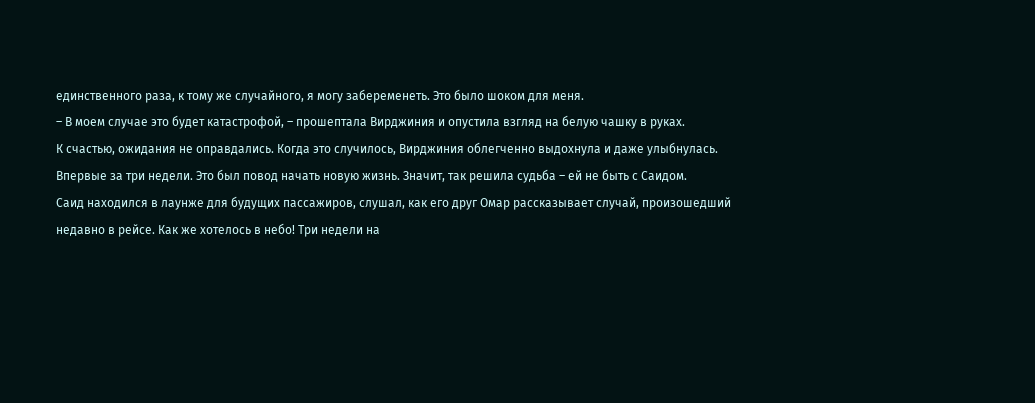единственного раза, к тому же случайного, я могу забеременеть. Это было шоком для меня.
– В моем случае это будет катастрофой, – прошептала Вирджиния и опустила взгляд на белую чашку в руках.
К счастью, ожидания не оправдались. Когда это случилось, Вирджиния облегченно выдохнула и даже улыбнулась. Впервые за три недели. Это был повод начать новую жизнь. Значит, так решила судьба – ей не быть с Саидом.
Саид находился в лаунже для будущих пассажиров, слушал, как его друг Омар рассказывает случай, произошедший недавно в рейсе. Как же хотелось в небо! Три недели на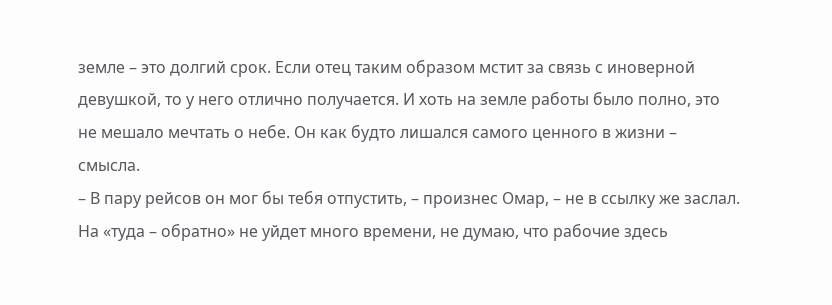земле – это долгий срок. Если отец таким образом мстит за связь с иноверной девушкой, то у него отлично получается. И хоть на земле работы было полно, это не мешало мечтать о небе. Он как будто лишался самого ценного в жизни – смысла.
– В пару рейсов он мог бы тебя отпустить, – произнес Омар, – не в ссылку же заслал. На «туда – обратно» не уйдет много времени, не думаю, что рабочие здесь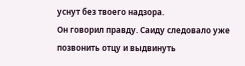уснут без твоего надзора.
Он говорил правду. Саиду следовало уже позвонить отцу и выдвинуть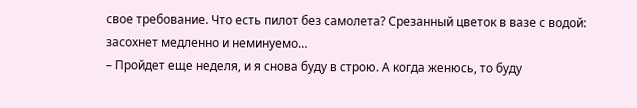свое требование. Что есть пилот без самолета? Срезанный цветок в вазе с водой: засохнет медленно и неминуемо…
– Пройдет еще неделя, и я снова буду в строю. А когда женюсь, то буду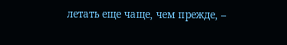летать еще чаще, чем прежде, –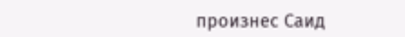произнес Саид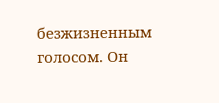безжизненным голосом. Он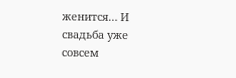женится… И свадьба уже совсем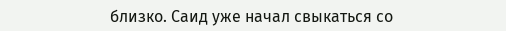близко. Саид уже начал свыкаться со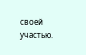своей участью.